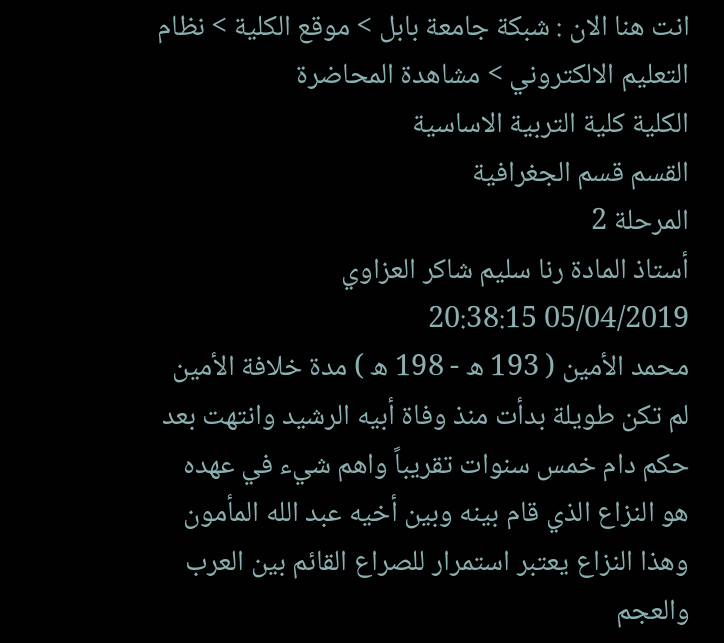انت هنا الان : شبكة جامعة بابل > موقع الكلية > نظام التعليم الالكتروني > مشاهدة المحاضرة
الكلية كلية التربية الاساسية
القسم قسم الجغرافية
المرحلة 2
أستاذ المادة رنا سليم شاكر العزاوي
05/04/2019 20:38:15
محمد الأمين ( 193 ه - 198 ه ) مدة خلافة الأمين لم تكن طويلة بدأت منذ وفاة أبيه الرشيد وانتهت بعد حكم دام خمس سنوات تقريباً واهم شيء في عهده هو النزاع الذي قام بينه وبين أخيه عبد الله المأمون وهذا النزاع يعتبر استمرار للصراع القائم بين العرب والعجم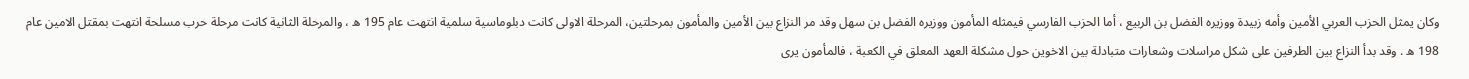وكان يمثل الحزب العربي الأمين وأمه زبيدة ووزيره الفضل بن الربيع ، أما الحزب الفارسي فيمثله المأمون ووزيره الفضل بن سهل وقد مر النزاع بين الأمين والمأمون بمرحلتين، المرحلة الاولى كانت دبلوماسية سلمية انتهت عام 195 ه ، والمرحلة الثانية كانت مرحلة حرب مسلحة انتهت بمقتل الامين عام 198 ه . وقد بدأ النزاع بين الطرفين على شكل مراسلات وشعارات متبادلة بين الاخوين حول مشكلة العهد المعلق في الكعبة ، فالمأمون يرى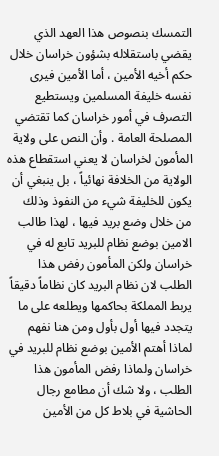التمسك بنصوص هذا العهد الذي يقضي باستقلاله بشؤون خراسان خلال حكم أخيه الأمين ، أما الأمين فيرى نفسه خليفة المسلمين ويستطيع التصرف في أمور خراسان كما تقتضي المصلحة العامة . وأن النص على ولاية المأمون لخراسان لا يعني استقطاع هذه الولاية من الخلافة نهائياً ، بل ينبغي أن يكون للخليفة شيء من النفوذ وذلك من خلال وضع بريد فيها ، لهذا طالب الامين بوضع نظام للبريد تابع له في خراسان ولكن المأمون رفض هذا الطلب لان نظام البريد كان نظاماً دقيقاً يربط المملكة بحاكمها ويطلعه على ما يتجدد فيها أول بأول ومن هنا نفهم لماذا أهتم الأمين بوضع نظام للبريد في خراسان ولماذا رفض المأمون هذا الطلب ، ولا شك أن مطامع رجال الحاشية في بلاط كل من الأمين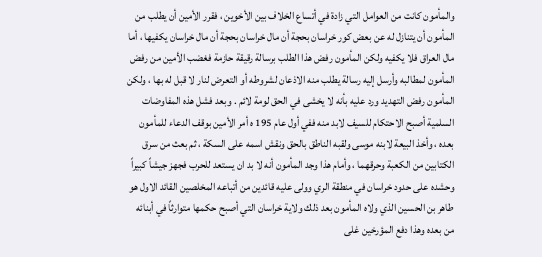والمأمون كانت من العوامل التي زادة في أتساع الخلاف بين الأخوين ، فقرر الأمين أن يطلب من المأمون أن يتنازل له عن بعض كور خراسان بحجة أن مال خراسان بحجة أن مال خراسان يكفيها ، أما مال العراق فلا يكفيه ولكن المأمون رفض هذا الطلب برسالة رقيقة حازمة فغضب الأمين من رفض المأمون لمطالبه وأرسل إليه رسالة يطلب منه الاذعان لشروطه أو التعرض لنار لا قبل له بها ، ولكن المأمون رفض التهديد ورد عليه بأنه لا يخشى في الحق لومة لائم . وبعد فشل هذه المفاوضات السلمية أصبح الاحتكام للسيف لابد منه ففي أول عام 195 ه أمر الأمين بوقف الدعاء للمأمون بعده ، وأخذ البيعة لابنه موسى ولقبه الناطق بالحق ونقش اسمه على السكة ، ثم بعث من سرق الكتابين من الكعبة وحرقهما ، وأمام هذا وجد المأمون أنه لا بد ان يستعد للحرب فجهز جيشاً كبيراً وحشده على حدود خراسان في منطقة الري وولى عليه قائدين من أتباعه المخلصين القائد الاول هو طاهر بن الحسين الذي ولاه المأمون بعد ذلك ولاية خراسان التي أصبح حكمها متوارثاً في أبنائه من بعده وهذا دفع المؤرخين غلى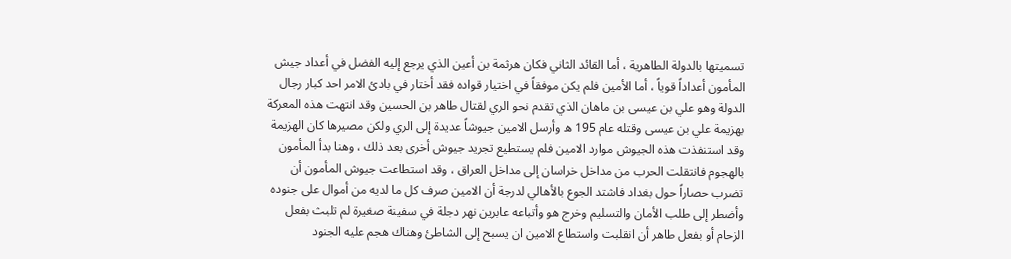تسميتها بالدولة الطاهرية ، أما القائد الثاني فكان هرثمة بن أعين الذي يرجع إليه الفضل في أعداد جيش المأمون أعداداً قوياً ، أما الأمين فلم يكن موفقاً في اختيار قواده فقد أختار في بادئ الامر احد كبار رجال الدولة وهو علي بن عيسى بن ماهان الذي تقدم نحو الري لقتال طاهر بن الحسين وقد انتهت هذه المعركة بهزيمة علي بن عيسى وقتله عام 195 ه وأرسل الامين جيوشاً عديدة إلى الري ولكن مصيرها كان الهزيمة وقد استنفذت هذه الجيوش موارد الامين فلم يستطيع تجريد جيوش أخرى بعد ذلك ، وهنا بدأ المأمون بالهجوم فانتقلت الحرب من مداخل خراسان إلى مداخل العراق ، وقد استطاعت جيوش المأمون أن تضرب حصاراً حول بغداد فاشتد الجوع بالأهالي لدرجة أن الامين صرف كل ما لديه من أموال على جنوده وأضطر إلى طلب الأمان والتسليم وخرج هو وأتباعه عابرين نهر دجلة في سفينة صغيرة لم تلبث بفعل الزحام أو بفعل طاهر أن انقلبت واستطاع الامين ان يسبح إلى الشاطئ وهناك هجم عليه الجنود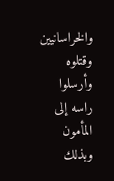والخراسانيين وقتلوه وأرسلوا راسه إلى المأمون وبذلك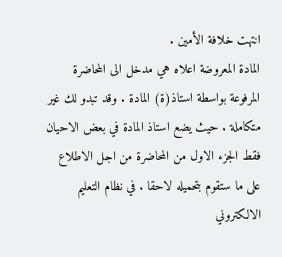انتهت خلافة الأمين .
المادة المعروضة اعلاه هي مدخل الى المحاضرة المرفوعة بواسطة استاذ(ة) المادة . وقد تبدو لك غير متكاملة . حيث يضع استاذ المادة في بعض الاحيان فقط الجزء الاول من المحاضرة من اجل الاطلاع على ما ستقوم بتحميله لاحقا . في نظام التعليم الالكتروني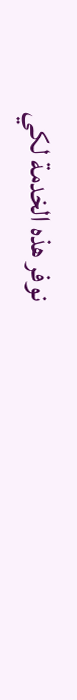نوفر هذه الخدمة لكي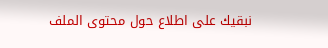نبقيك على اطلاع حول محتوى الملف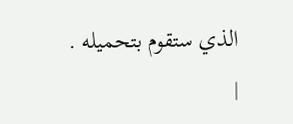الذي ستقوم بتحميله .
|